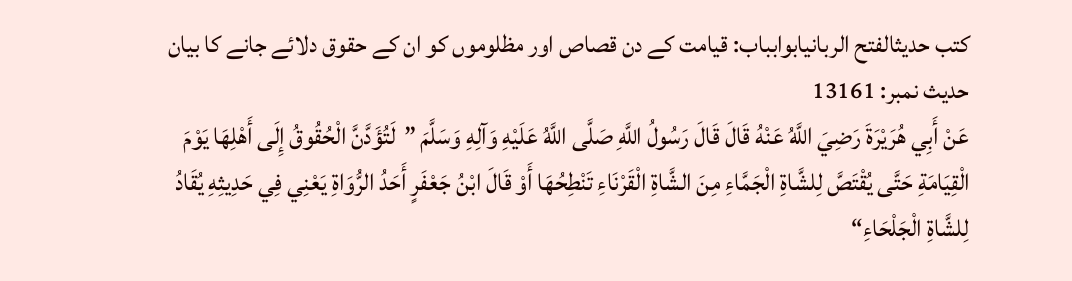کتب حدیثالفتح الربانیابوابباب: قیامت کے دن قصاص اور مظلوموں کو ان کے حقوق دلائے جانے کا بیان
حدیث نمبر: 13161
عَنْ أَبِي هُرَيْرَةَ رَضِيَ اللَّهُ عَنْهُ قَالَ قَالَ رَسُولُ اللَّهِ صَلَّى اللَّهُ عَلَيْهِ وَآلِهِ وَسَلَّمَ ”لَتُؤَدَّنَّ الْحُقُوقُ إِلَى أَهْلِهَا يَوْمَ الْقِيَامَةِ حَتَّى يُقْتَصَّ لِلشَّاةِ الْجَمَّاءِ مِنَ الشَّاةِ الْقَرْنَاءِ تَنْطِحُهَا أَوْ قَالَ ابْنُ جَعْفَرٍ أَحَدُ الرُّوَاةِ يَعْنِي فِي حَدِيثِهِ يُقَادُ لِلشَّاةِ الْجَلْحَاءِ“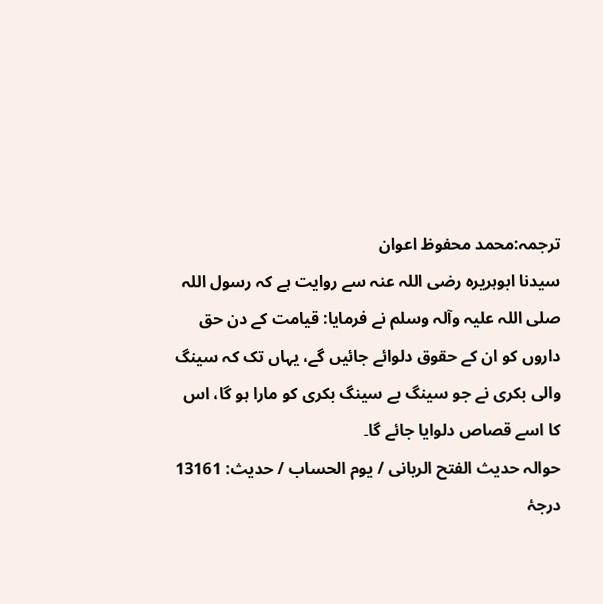ترجمہ:محمد محفوظ اعوان
سیدنا ابوہریرہ رضی اللہ عنہ سے روایت ہے کہ رسول اللہ صلی اللہ علیہ وآلہ وسلم نے فرمایا: قیامت کے دن حق داروں کو ان کے حقوق دلوائے جائیں گے، یہاں تک کہ سینگ والی بکری نے جو سینگ بے سینگ بکری کو مارا ہو گا، اس کا اسے قصاص دلوایا جائے گا۔
حوالہ حدیث الفتح الربانی / يوم الحساب / حدیث: 13161
درجۂ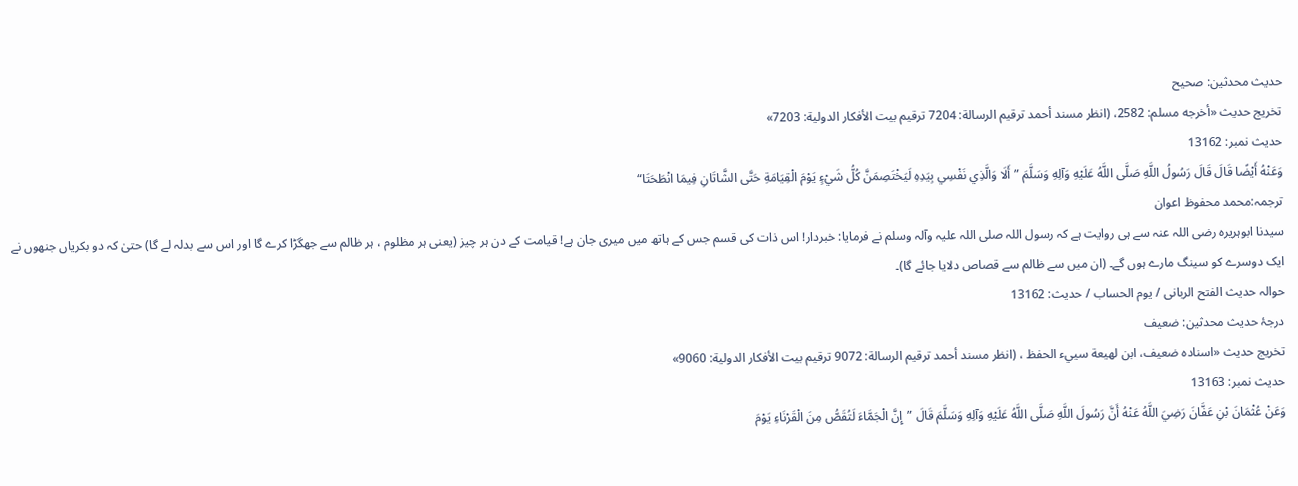حدیث محدثین: صحیح
تخریج حدیث «أخرجه مسلم: 2582، (انظر مسند أحمد ترقيم الرسالة: 7204 ترقیم بيت الأفكار الدولية: 7203»
حدیث نمبر: 13162
وَعَنْهُ أَيْضًا قَالَ قَالَ رَسُولُ اللَّهِ صَلَّى اللَّهُ عَلَيْهِ وَآلِهِ وَسَلَّمَ ”أَلَا وَالَّذِي نَفْسِي بِيَدِهِ لَيَخْتَصِمَنَّ كُلُّ شَيْءٍ يَوْمَ الْقِيَامَةِ حَتَّى الشَّاتَانِ فِيمَا انْطَحَتَا“
ترجمہ:محمد محفوظ اعوان
سیدنا ابوہریرہ رضی اللہ عنہ سے ہی روایت ہے کہ رسول اللہ صلی اللہ علیہ وآلہ وسلم نے فرمایا: خبردار! اس ذات کی قسم جس کے ہاتھ میں میری جان ہے! قیامت کے دن ہر چیز (یعنی ہر مظلوم ، ہر ظالم سے جھگڑا کرے گا اور اس سے بدلہ لے گا) حتیٰ کہ دو بکریاں جنھوں نے ایک دوسرے کو سینگ مارے ہوں گے۔ (ان میں سے ظالم سے قصاص دلایا جائے گا)۔
حوالہ حدیث الفتح الربانی / يوم الحساب / حدیث: 13162
درجۂ حدیث محدثین: ضعیف
تخریج حدیث «اسناده ضعيف، ابن لھيعة سييء الحفظ ، (انظر مسند أحمد ترقيم الرسالة: 9072 ترقیم بيت الأفكار الدولية: 9060»
حدیث نمبر: 13163
وَعَنْ عُثْمَانَ بْنِ عَفَّانَ رَضِيَ اللَّهُ عَنْهُ أَنَّ رَسُولَ اللَّهِ صَلَّى اللَّهُ عَلَيْهِ وَآلِهِ وَسَلَّمَ قَالَ ”إِنَّ الْجَمَّاءَ لَتُقَصُّ مِنَ الْقَرْنَاءِ يَوْمَ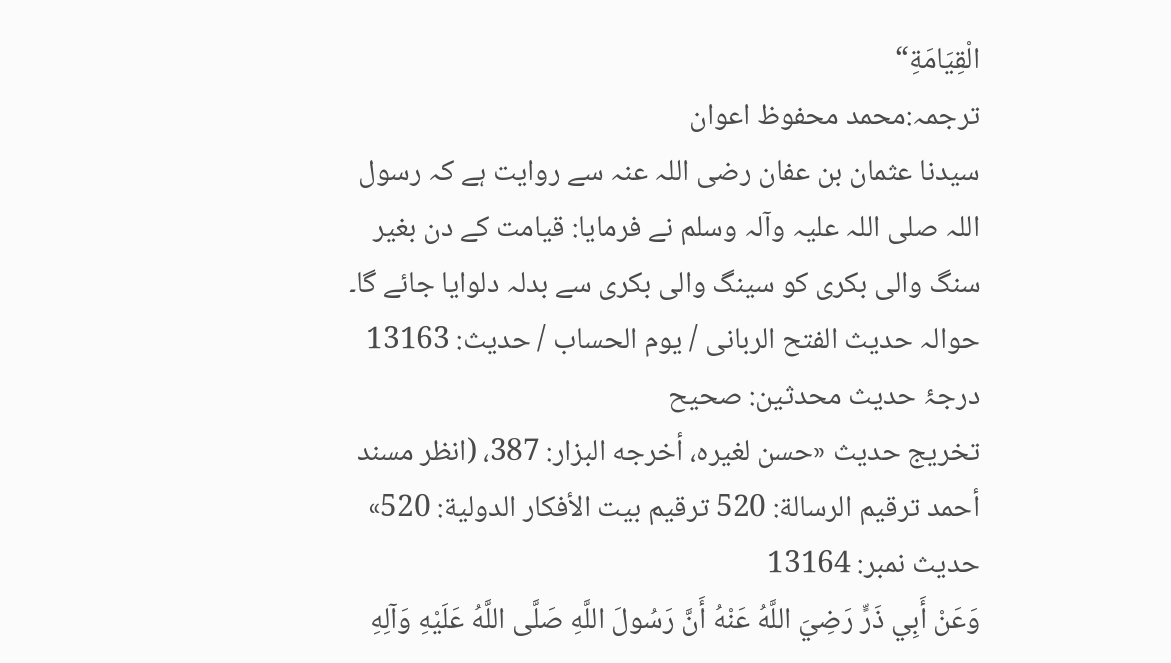الْقِيَامَةِ“
ترجمہ:محمد محفوظ اعوان
سیدنا عثمان بن عفان رضی اللہ عنہ سے روایت ہے کہ رسول اللہ صلی اللہ علیہ وآلہ وسلم نے فرمایا: قیامت کے دن بغیر سنگ والی بکری کو سینگ والی بکری سے بدلہ دلوایا جائے گا۔
حوالہ حدیث الفتح الربانی / يوم الحساب / حدیث: 13163
درجۂ حدیث محدثین: صحیح
تخریج حدیث «حسن لغيره، أخرجه البزار: 387، (انظر مسند أحمد ترقيم الرسالة: 520 ترقیم بيت الأفكار الدولية: 520»
حدیث نمبر: 13164
وَعَنْ أَبِي ذَرٍّ رَضِيَ اللَّهُ عَنْهُ أَنَّ رَسُولَ اللَّهِ صَلَّى اللَّهُ عَلَيْهِ وَآلِهِ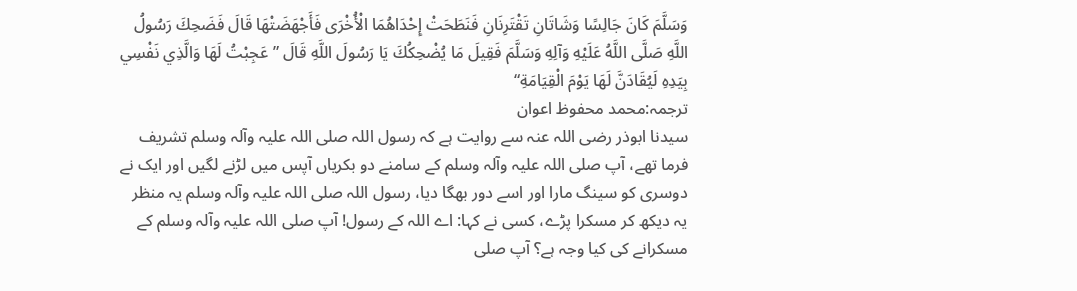وَسَلَّمَ كَانَ جَالِسًا وَشَاتَانِ تَقْتَرِنَانِ فَنَطَحَتْ إِحْدَاهُمَا الْأُخْرَى فَأَجْهَضَتْهَا قَالَ فَضَحِكَ رَسُولُ اللَّهِ صَلَّى اللَّهُ عَلَيْهِ وَآلِهِ وَسَلَّمَ فَقِيلَ مَا يُضْحِكُكَ يَا رَسُولَ اللَّهِ قَالَ ”عَجِبْتُ لَهَا وَالَّذِي نَفْسِي بِيَدِهِ لَيُقَادَنَّ لَهَا يَوْمَ الْقِيَامَةِ“
ترجمہ:محمد محفوظ اعوان
سیدنا ابوذر رضی اللہ عنہ سے روایت ہے کہ رسول اللہ صلی اللہ علیہ وآلہ وسلم تشریف فرما تھے، آپ صلی اللہ علیہ وآلہ وسلم کے سامنے دو بکریاں آپس میں لڑنے لگیں اور ایک نے دوسری کو سینگ مارا اور اسے دور بھگا دیا، رسول اللہ صلی اللہ علیہ وآلہ وسلم یہ منظر یہ دیکھ کر مسکرا پڑے، کسی نے کہا: اے اللہ کے رسول! آپ صلی اللہ علیہ وآلہ وسلم کے مسکرانے کی کیا وجہ ہے؟ آپ صلی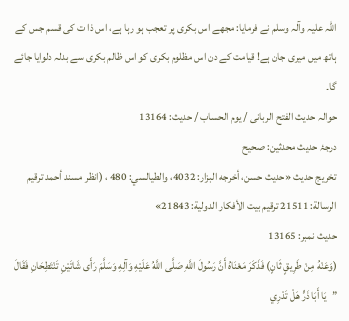اللہ علیہ وآلہ وسلم نے فرمایا: مجھے اس بکری پر تعجب ہو رہا ہے، اس ذا ت کی قسم جس کے ہاتھ میں میری جان ہے! قیامت کے دن اس مظلوم بکری کو اس ظالم بکری سے بدلہ دلوایا جائے گا۔
حوالہ حدیث الفتح الربانی / يوم الحساب / حدیث: 13164
درجۂ حدیث محدثین: صحیح
تخریج حدیث «حديث حسن، أخرجه البزار: 4032، والطيالسي: 480 ، (انظر مسند أحمد ترقيم الرسالة: 21511 ترقیم بيت الأفكار الدولية: 21843»
حدیث نمبر: 13165
(وَعَنْهُ مِنْ طَرِيقٍ ثَانٍ) فَذَكَرَ مَعْنَاهُ أَنَّ رَسُولَ اللَّهِ صَلَّى اللَّهُ عَلَيْهِ وَآلِهِ وَسَلَّمَ رَأَى شَاتَيْنِ تَنْتَطِحَانِ فَقَالَ ”يَا أَبَا ذَرٍّ هَلْ تَدْرِي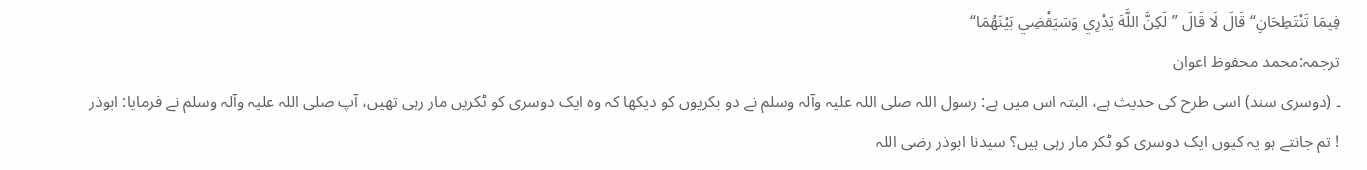فِيمَا تَنْتَطِحَانِ“ قَالَ لَا قَالَ ”لَكِنَّ اللَّهَ يَدْرِي وَسَيَقْضِي بَيْنَهُمَا“
ترجمہ:محمد محفوظ اعوان
۔ (دوسری سند) اسی طرح کی حدیث ہے، البتہ اس میں ہے: رسول اللہ صلی اللہ علیہ وآلہ وسلم نے دو بکریوں کو دیکھا کہ وہ ایک دوسری کو ٹکریں مار رہی تھیں، آپ صلی اللہ علیہ وآلہ وسلم نے فرمایا: ابوذر ! تم جانتے ہو یہ کیوں ایک دوسری کو ٹکر مار رہی ہیں؟ سیدنا ابوذر رضی اللہ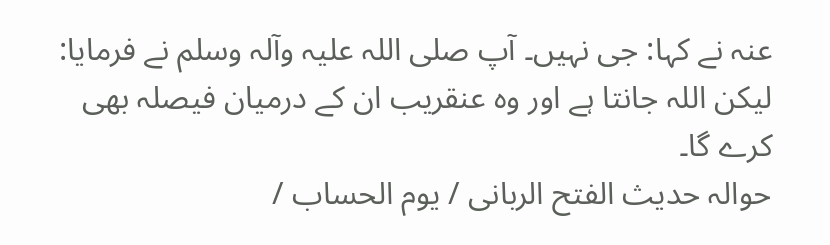عنہ نے کہا: جی نہیں۔ آپ صلی اللہ علیہ وآلہ وسلم نے فرمایا: لیکن اللہ جانتا ہے اور وہ عنقریب ان کے درمیان فیصلہ بھی کرے گا۔
حوالہ حدیث الفتح الربانی / يوم الحساب /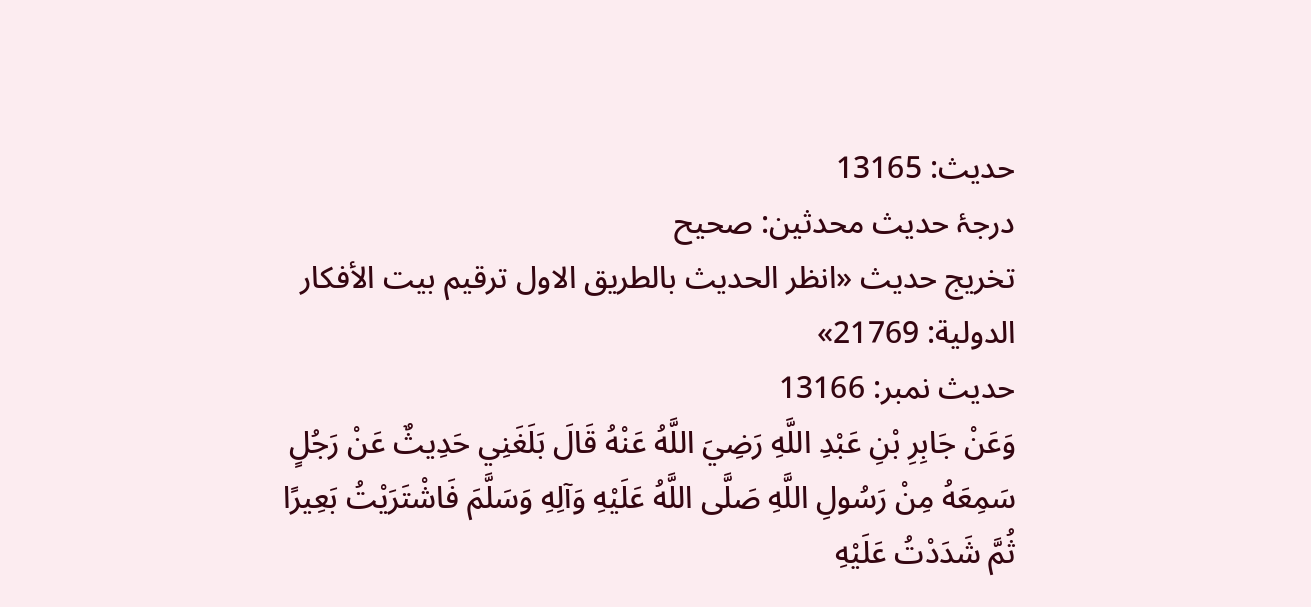حدیث: 13165
درجۂ حدیث محدثین: صحیح
تخریج حدیث «انظر الحديث بالطريق الاول ترقیم بيت الأفكار الدولية: 21769»
حدیث نمبر: 13166
وَعَنْ جَابِرِ بْنِ عَبْدِ اللَّهِ رَضِيَ اللَّهُ عَنْهُ قَالَ بَلَغَنِي حَدِيثٌ عَنْ رَجُلٍ سَمِعَهُ مِنْ رَسُولِ اللَّهِ صَلَّى اللَّهُ عَلَيْهِ وَآلِهِ وَسَلَّمَ فَاشْتَرَيْتُ بَعِيرًا ثُمَّ شَدَدْتُ عَلَيْهِ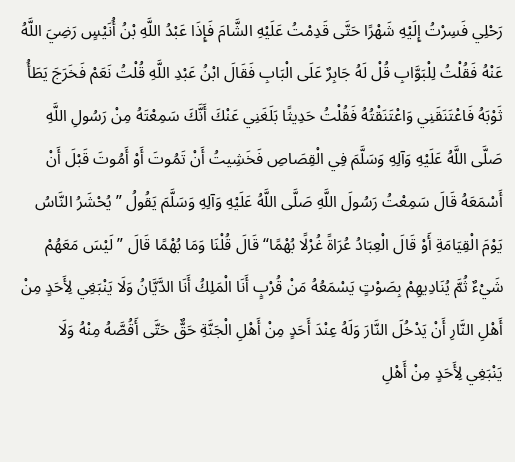رَحْلِي فَسِرْتُ إِلَيْهِ شَهْرًا حَتَّى قَدِمْتُ عَلَيْهِ الشَّامَ فَإِذَا عَبْدُ اللَّهِ بْنُ أُنَيْسٍ رَضِيَ اللَّهُ عَنْهُ فَقُلْتُ لِلْبَوَّابِ قُلْ لَهُ جَابِرٌ عَلَى الْبَابِ فَقَالَ ابْنُ عَبْدِ اللَّهِ قُلْتُ نَعَمْ فَخَرَجَ يَطَأُ ثَوْبَهُ فَاعْتَنَقَنِي وَاعْتَنَقْتُهُ فَقُلْتُ حَدِيثًا بَلَغَنِي عَنْكَ أَنَّكَ سَمِعْتَهُ مِنْ رَسُولِ اللَّهِ صَلَّى اللَّهُ عَلَيْهِ وَآلِهِ وَسَلَّمَ فِي الْقِصَاصِ فَخَشِيتُ أَنْ تَمُوتَ أَوْ أَمُوتَ قَبْلَ أَنْ أَسْمَعَهُ قَالَ سَمِعْتُ رَسُولَ اللَّهِ صَلَّى اللَّهُ عَلَيْهِ وَآلِهِ وَسَلَّمَ يَقُولُ ”يُحْشَرُ النَّاسُ يَوْمَ الْقِيَامَةِ أَوْ قَالَ الْعِبَادُ عُرَاةً غُرْلًا بُهْمًا“ قَالَ قُلْنَا وَمَا بُهْمًا قَالَ ”لَيْسَ مَعَهُمْ شَيْءٌ ثُمَّ يُنَادِيهِمْ بِصَوْتٍ يَسْمَعُهُ مَنْ قُرْبٍ أَنَا الْمَلِكُ أَنَا الدَّيَّانُ وَلَا يَنْبَغِي لِأَحَدٍ مِنْ أَهْلِ النَّارِ أَنْ يَدْخُلَ النَّارَ وَلَهُ عِنْدَ أَحَدٍ مِنْ أَهْلِ الْجَنَّةِ حَقٌّ حَتَّى أَقُصَّهُ مِنْهُ وَلَا يَنْبَغِي لِأَحَدٍ مِنْ أَهْلِ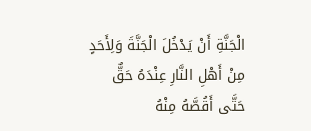الْجَنَّةِ أَنْ يَدْخُلَ الْجَنَّةَ وَلِأَحَدٍ مِنْ أَهْلِ النَّارِ عِنْدَهُ حَقٌّ حَتَّى أَقُصَّهُ مِنْهُ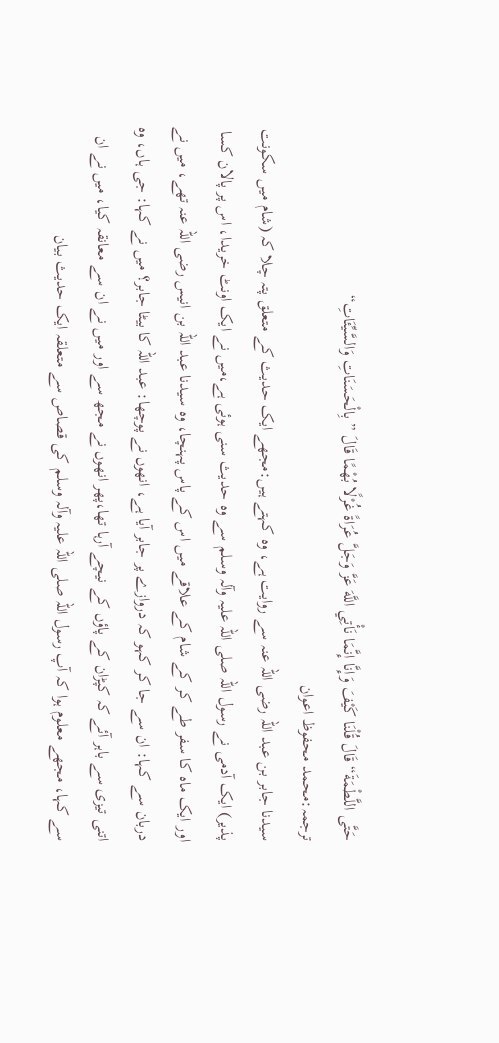حَتَّى اللَّطْمَةَ“ قَالَ قُلْنَا كَيْفَ وَإِنَّا إِنَّمَا نَأْتِي اللَّهَ عَزَّ وَجَلَّ عُرَاةً غُرْلًا بُهْمًا قَالَ ”بِالْحَسَنَاتِ وَالسَّيِّئَاتِ“
ترجمہ:محمد محفوظ اعوان
سیدنا جابر بن عبد اللہ رضی اللہ عنہ سے روایت ہے، وہ کہتے ہیں:مجھے ایک حدیث کے متعلق پتہ چلا کہ (شام میں سکونت پذیر) ایک آدمی نے رسول اللہ صلی اللہ علیہ وآلہ وسلم سے وہ حدیث سنی ہوئی ہے،میں نے ایک اونٹ خریدا، اس پر پالان کسا اور ایک ماہ کا سفر طے کر کے شام کے علاقے میں اس کے پاس پہنچا، وہ سیدنا عبد اللہ بن انیس رضی اللہ عنہ تھے، میں نے دربان سے کہا: ان سے جا کر کہو کہ دروازے پر جابر آیا ہے، انھوں نے پوچھا: عبد اللہ کا بیٹا جابر؟ میں نے کہا: جی ہاں، وہ اتنی تیزی سے باہر آئے کہ کپڑان کے پاؤں کے نیچے آرہا تھا،پھر انھوں نے مجھ سے اور میں نے ان سے معانقہ کیا، میں نے ان سے کہا، مجھے معلوم ہوا کہ آپ رسول اللہ صلی اللہ علیہ وآلہ وسلم کی قصاص سے متعلقہ ایک حدیث بیان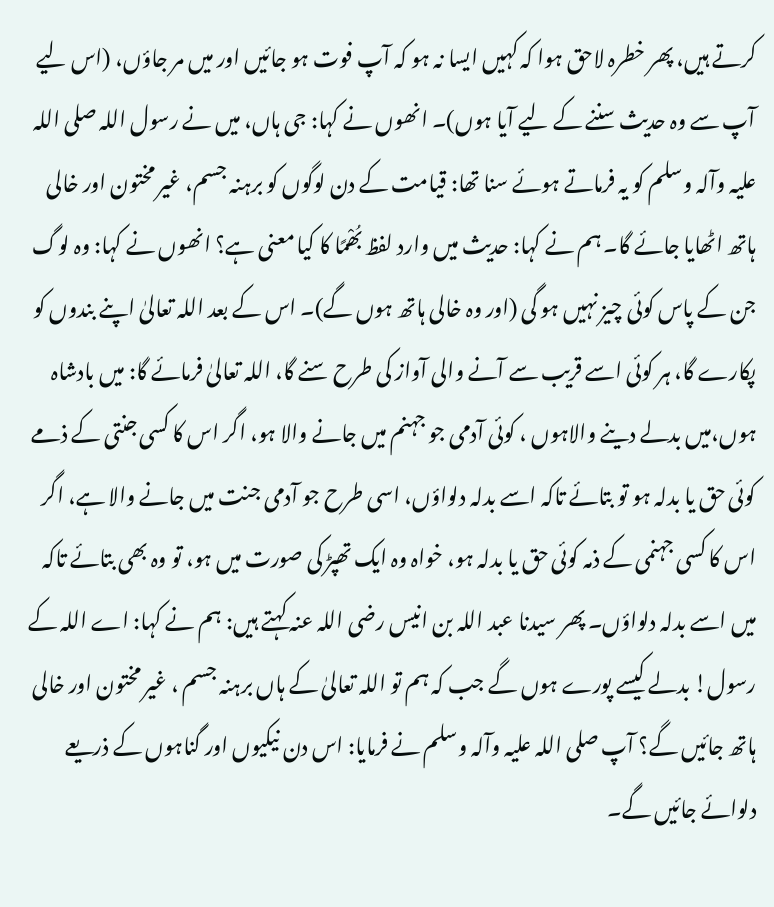کرتے ہیں، پھر خطرہ لاحق ہوا کہ کہیں ایسا نہ ہو کہ آپ فوت ہو جائیں اور میں مر جاؤں، (اس لیے آپ سے وہ حدیث سننے کے لیے آیا ہوں)۔ انھوں نے کہا: جی ہاں، میں نے رسول اللہ صلی اللہ علیہ وآلہ وسلم کو یہ فرماتے ہوئے سنا تھا: قیامت کے دن لوگوں کو برہنہ جسم، غیر مختون اور خالی ہاتھ اٹھایا جائے گا۔ ہم نے کہا: حدیث میں وارد لفظ بُھْمًا کا کیا معنی ہے؟ انھوں نے کہا: وہ لوگ جن کے پاس کوئی چیز نہیں ہو گی (اور وہ خالی ہاتھ ہوں گے)۔ اس کے بعد اللہ تعالیٰ اپنے بندوں کو پکارے گا، ہر کوئی اسے قریب سے آنے والی آواز کی طرح سنے گا، اللہ تعالیٰ فرمائے گا: میں بادشاہ ہوں،میں بدلے دینے والاہوں ، کوئی آدمی جو جہنم میں جانے والا ہو، اگر اس کا کسی جنتی کے ذمے کوئی حق یا بدلہ ہو تو بتائے تاکہ اسے بدلہ دلواؤں، اسی طرح جو آدمی جنت میں جانے والا ہے، اگر اس کا کسی جہنمی کے ذمہ کوئی حق یا بدلہ ہو، خواہ وہ ایک تھپڑ کی صورت میں ہو، تو وہ بھی بتائے تاکہ میں اسے بدلہ دلواؤں۔ پھر سیدنا عبد اللہ بن انیس رضی اللہ عنہ کہتے ہیں: ہم نے کہا: اے اللہ کے رسول! بدلے کیسے پورے ہوں گے جب کہ ہم تو اللہ تعالیٰ کے ہاں برہنہ جسم ، غیر مختون اور خالی ہاتھ جائیں گے؟ آپ صلی اللہ علیہ وآلہ وسلم نے فرمایا: اس دن نیکیوں اور گناہوں کے ذریعے دلوائے جائیں گے۔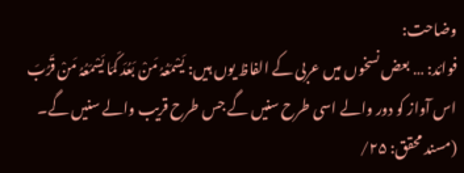وضاحت:
فوائد: … بعض نسخوں میں عربی کے الفاظ یوں ہیں: یَسْمَعُہُ مَنْ بَعُدَ کَمَا یَسْمَعُہُ مَنْ قَرُبَ اس آواز کو دور والے اسی طرح سنیں گے جس طرح قریب والے سنیں گے۔ (مسند محقق: ۲۵/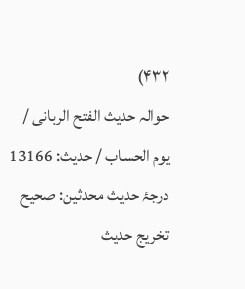۴۳۲)
حوالہ حدیث الفتح الربانی / يوم الحساب / حدیث: 13166
درجۂ حدیث محدثین: صحیح
تخریج حدیث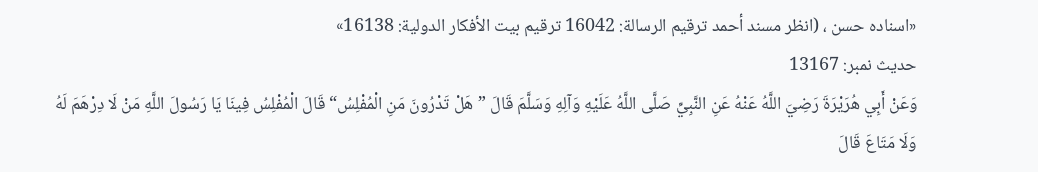«اسناده حسن ، (انظر مسند أحمد ترقيم الرسالة: 16042 ترقیم بيت الأفكار الدولية: 16138»
حدیث نمبر: 13167
وَعَنْ أَبِي هُرَيْرَةَ رَضِيَ اللَّهُ عَنْهُ عَنِ النَّبِيِّ صَلَّى اللَّهُ عَلَيْهِ وَآلِهِ وَسَلَّمَ قَالَ ”هَلْ تَدْرُونَ مَنِ الْمُفْلِسُ“ قَالَ الْمُفْلِسُ فِينَا يَا رَسُولَ اللَّهِ مَنْ لَا دِرْهَمَ لَهُ وَلَا مَتَاعَ قَالَ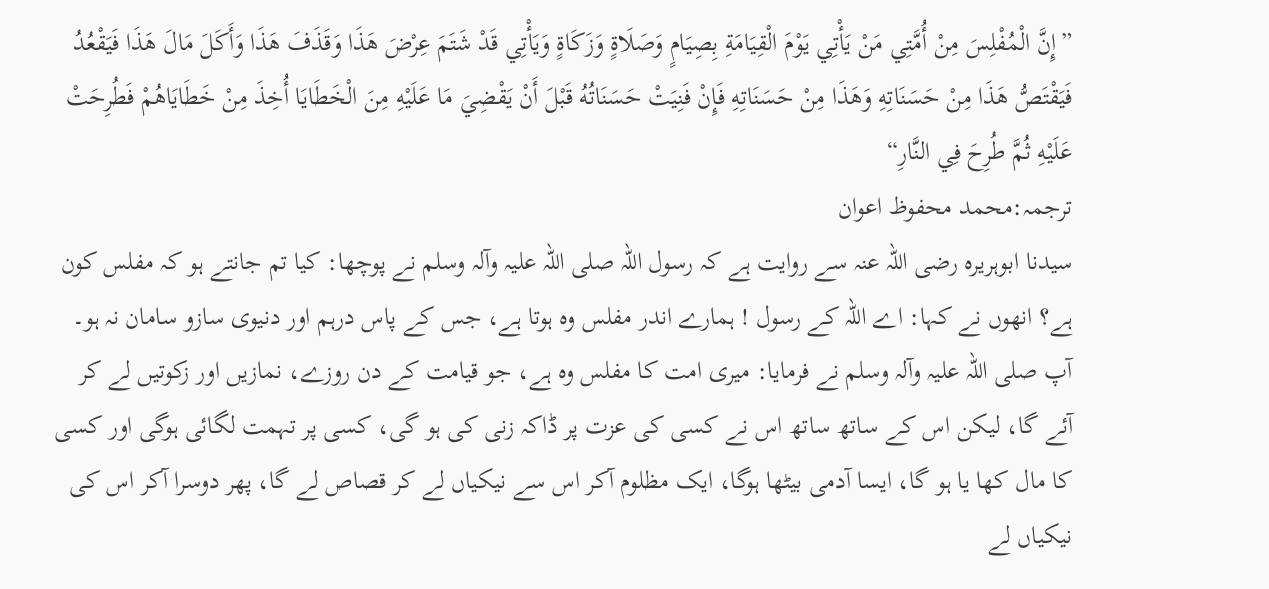”إِنَّ الْمُفْلِسَ مِنْ أُمَّتِي مَنْ يَأْتِي يَوْمَ الْقِيَامَةِ بِصِيَامٍ وَصَلَاةٍ وَزَكَاةٍ وَيَأْتِي قَدْ شَتَمَ عِرْضَ هَذَا وَقَذَفَ هَذَا وَأَكَلَ مَالَ هَذَا فَيَقْعُدُ فَيَقْتَصُّ هَذَا مِنْ حَسَنَاتِهِ وَهَذَا مِنْ حَسَنَاتِهِ فَإِنْ فَنِيَتْ حَسَنَاتُهُ قَبْلَ أَنْ يَقْضِيَ مَا عَلَيْهِ مِنَ الْخَطَايَا أُخِذَ مِنْ خَطَايَاهُمْ فَطُرِحَتْ عَلَيْهِ ثُمَّ طُرِحَ فِي النَّارِ“
ترجمہ:محمد محفوظ اعوان
سیدنا ابوہریرہ رضی اللہ عنہ سے روایت ہے کہ رسول اللہ صلی اللہ علیہ وآلہ وسلم نے پوچھا: کیا تم جانتے ہو کہ مفلس کون ہے؟ انھوں نے کہا: اے اللہ کے رسول ! ہمارے اندر مفلس وہ ہوتا ہے، جس کے پاس درہم اور دنیوی سازو سامان نہ ہو۔ آپ صلی اللہ علیہ وآلہ وسلم نے فرمایا: میری امت کا مفلس وہ ہے، جو قیامت کے دن روزے، نمازیں اور زکوتیں لے کر آئے گا، لیکن اس کے ساتھ ساتھ اس نے کسی کی عزت پر ڈاکہ زنی کی ہو گی، کسی پر تہمت لگائی ہوگی اور کسی کا مال کھا یا ہو گا، ایسا آدمی بیٹھا ہوگا، ایک مظلوم آکر اس سے نیکیاں لے کر قصاص لے گا، پھر دوسرا آکر اس کی نیکیاں لے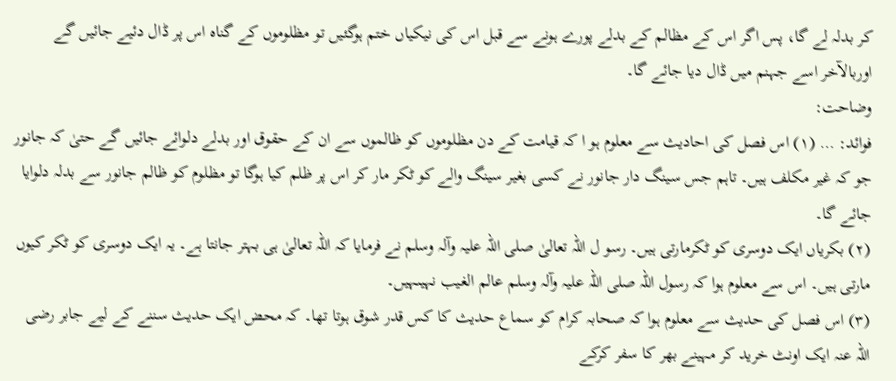کر بدلہ لے گا، پس اگر اس کے مظالم کے بدلے پورے ہونے سے قبل اس کی نیکیاں ختم ہوگئیں تو مظلوموں کے گناہ اس پر ڈال دئیے جائیں گے اوربالآخر اسے جہنم میں ڈال دیا جائے گا۔
وضاحت:
فوائد: … (۱) اس فصل کی احادیث سے معلوم ہو ا کہ قیامت کے دن مظلوموں کو ظالموں سے ان کے حقوق اور بدلے دلوائے جائیں گے حتیٰ کہ جانور جو کہ غیر مکلف ہیں۔ تاہم جس سینگ دار جانور نے کسی بغیر سینگ والے کو ٹکر مار کر اس پر ظلم کیا ہوگا تو مظلوم کو ظالم جانور سے بدلہ دلوایا جائے گا۔
(۲) بکریاں ایک دوسری کو ٹکرمارتی ہیں۔ رسو ل اللہ تعالیٰ صلی اللہ علیہ وآلہ وسلم نے فرمایا کہ اللہ تعالیٰ ہی بہتر جانتا ہے۔ یہ ایک دوسری کو ٹکر کیوں مارتی ہیں۔ اس سے معلوم ہوا کہ رسول اللہ صلی اللہ علیہ وآلہ وسلم عالم الغیب نہیںہیں۔
(۳) اس فصل کی حدیث سے معلوم ہوا کہ صحابہ کرام کو سماع حدیث کا کس قدر شوق ہوتا تھا۔ کہ محض ایک حدیث سننے کے لیے جابر رضی اللہ عنہ ایک اونٹ خرید کر مہینے بھر کا سفر کرکے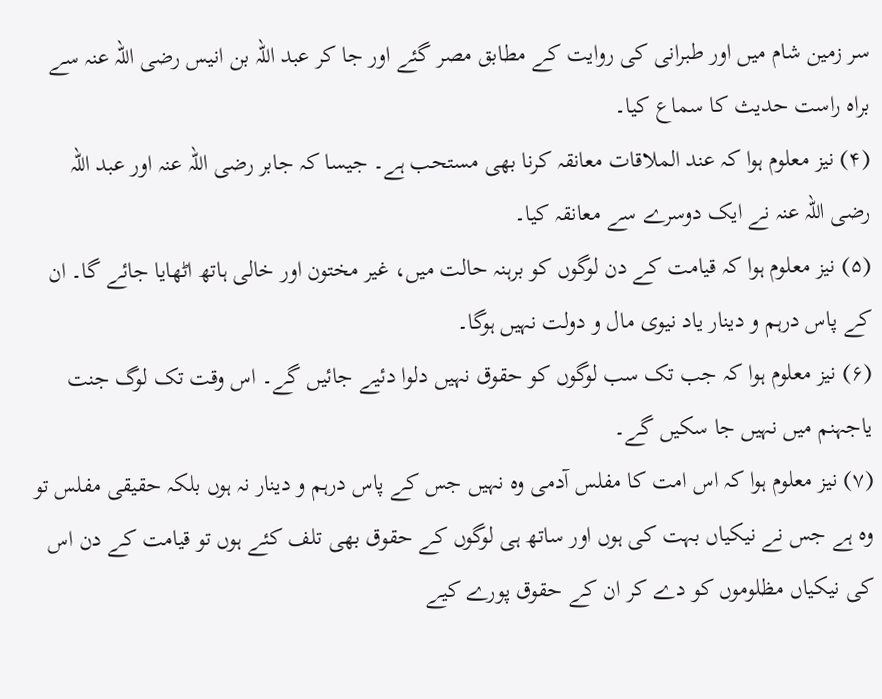سر زمین شام میں اور طبرانی کی روایت کے مطابق مصر گئے اور جا کر عبد اللہ بن انیس رضی اللہ عنہ سے براہ راست حدیث کا سماع کیا۔
(۴) نیز معلوم ہوا کہ عند الملاقات معانقہ کرنا بھی مستحب ہے۔ جیسا کہ جابر رضی اللہ عنہ اور عبد اللہ رضی اللہ عنہ نے ایک دوسرے سے معانقہ کیا۔
(۵) نیز معلوم ہوا کہ قیامت کے دن لوگوں کو برہنہ حالت میں، غیر مختون اور خالی ہاتھ اٹھایا جائے گا۔ ان کے پاس درہم و دینار یاد نیوی مال و دولت نہیں ہوگا۔
(۶) نیز معلوم ہوا کہ جب تک سب لوگوں کو حقوق نہیں دلوا دئیے جائیں گے۔ اس وقت تک لوگ جنت یاجہنم میں نہیں جا سکیں گے۔
(۷) نیز معلوم ہوا کہ اس امت کا مفلس آدمی وہ نہیں جس کے پاس درہم و دینار نہ ہوں بلکہ حقیقی مفلس تو وہ ہے جس نے نیکیاں بہت کی ہوں اور ساتھ ہی لوگوں کے حقوق بھی تلف کئے ہوں تو قیامت کے دن اس کی نیکیاں مظلوموں کو دے کر ان کے حقوق پورے کیے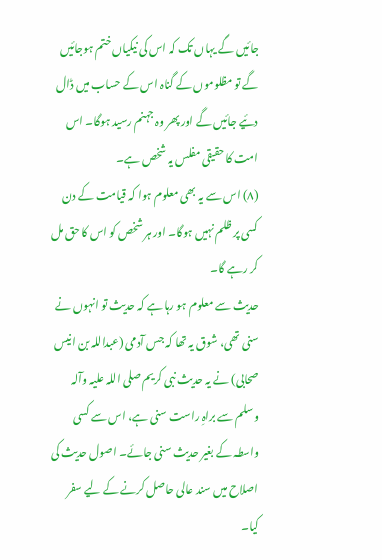جائیں گے یہاں تک کہ اس کی نیکیاں ختم ہوجائیں گے تو مظلوموں کے گناہ اس کے حساب میں ڈال دئیے جائیں گے اور پھر وہ جہنم رسید ہوگا۔ اس امت کا حقیقی مفلس یہ شخص ہے۔
(۸) اس سے یہ بھی معلوم ہوا کہ قیامت کے دن کسی پر ظلم نہیں ہوگا۔ اور ہر شخص کو اس کا حق مل کر رہے گا۔
حدیث سے معلوم ہو رہا ہے کہ حدیث تو انہوں نے سنی تھی، شوق یہ تھا کہ جس آدمی (عبداللہ بن انیس صحابی) نے یہ حدیث نبی کریم صلی اللہ علیہ وآلہ وسلم سے براہِ راست سنی ہے، اس سے کسی واسطہ کے بغیر حدیث سنی جائے۔ اصول حدیث کی اصلاح میں سند عالی حاصل کرنے کے لیے سفر کیا۔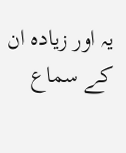یہ اور زیادہ ان کے سماع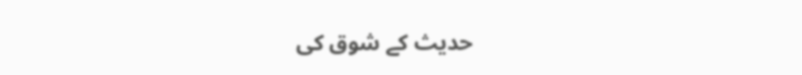حدیث کے شوق کی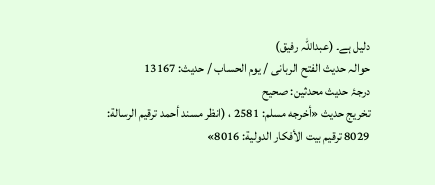دلیل ہے۔ (عبداللہ رفیق)
حوالہ حدیث الفتح الربانی / يوم الحساب / حدیث: 13167
درجۂ حدیث محدثین: صحیح
تخریج حدیث «أخرجه مسلم: 2581 ، (انظر مسند أحمد ترقيم الرسالة: 8029 ترقیم بيت الأفكار الدولية: 8016»